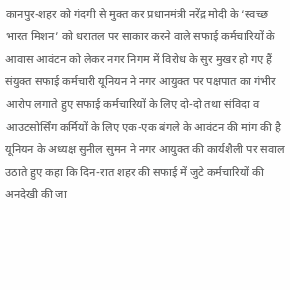कानपुर-शहर को गंदगी से मुक्त कर प्रधानमंत्री नरेंद्र मोदी के ‘स्वच्छ भारत मिशन’ को धरातल पर साकार करने वाले सफाई कर्मचारियों के आवास आवंटन को लेकर नगर निगम में विरोध के सुर मुखर हो गए हैं संयुक्त सफाई कर्मचारी यूनियन ने नगर आयुक्त पर पक्षपात का गंभीर आरोप लगाते हुए सफाई कर्मचारियों के लिए दो-दो तथा संविदा व आउटसोर्सिंग कर्मियों के लिए एक-एक बंगले के आवंटन की मांग की है यूनियन के अध्यक्ष सुनील सुमन ने नगर आयुक्त की कार्यशैली पर सवाल उठाते हुए कहा कि दिन-रात शहर की सफाई में जुटे कर्मचारियों की अनदेखी की जा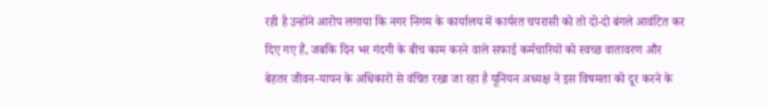रही है उन्होंने आरोप लगाया कि नगर निगम के कार्यालय में कार्यरत चपरासी को तो दो-दो बंगले आवंटित कर दिए गए हैं, जबकि दिन भर गंदगी के बीच काम करने वाले सफाई कर्मचारियों को स्वच्छ वातावरण और बेहतर जीवन-यापन के अधिकारों से वंचित रखा जा रहा है यूनियन अध्यक्ष ने इस विषमता को दूर करने के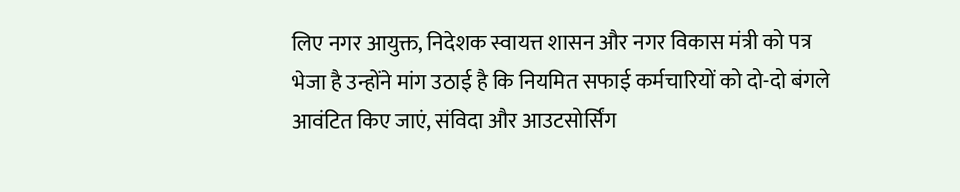लिए नगर आयुक्त, निदेशक स्वायत्त शासन और नगर विकास मंत्री को पत्र भेजा है उन्होंने मांग उठाई है कि नियमित सफाई कर्मचारियों को दो-दो बंगले आवंटित किए जाएं, संविदा और आउटसोर्सिंग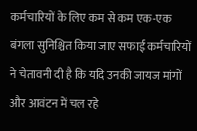कर्मचारियों के लिए कम से कम एक-एक बंगला सुनिश्चित किया जाए सफाई कर्मचारियों ने चेतावनी दी है कि यदि उनकी जायज मांगों और आवंटन में चल रहे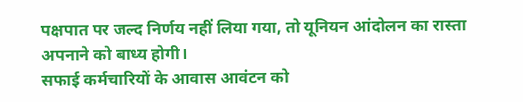पक्षपात पर जल्द निर्णय नहीं लिया गया, तो यूनियन आंदोलन का रास्ता अपनाने को बाध्य होगी।
सफाई कर्मचारियों के आवास आवंटन को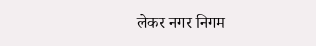लेकर नगर निगम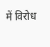में विरोध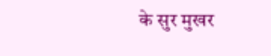के सुर मुखर